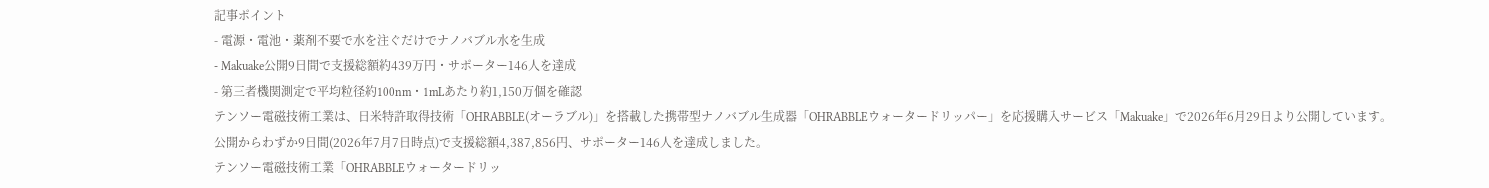記事ポイント
- 電源・電池・薬剤不要で水を注ぐだけでナノバブル水を生成
- Makuake公開9日間で支援総額約439万円・サポーター146人を達成
- 第三者機関測定で平均粒径約100nm・1mLあたり約1,150万個を確認
テンソー電磁技術工業は、日米特許取得技術「OHRABBLE(オーラブル)」を搭載した携帯型ナノバブル生成器「OHRABBLEウォータードリッパー」を応援購入サービス「Makuake」で2026年6月29日より公開しています。
公開からわずか9日間(2026年7月7日時点)で支援総額4,387,856円、サポーター146人を達成しました。
テンソー電磁技術工業「OHRABBLEウォータードリッ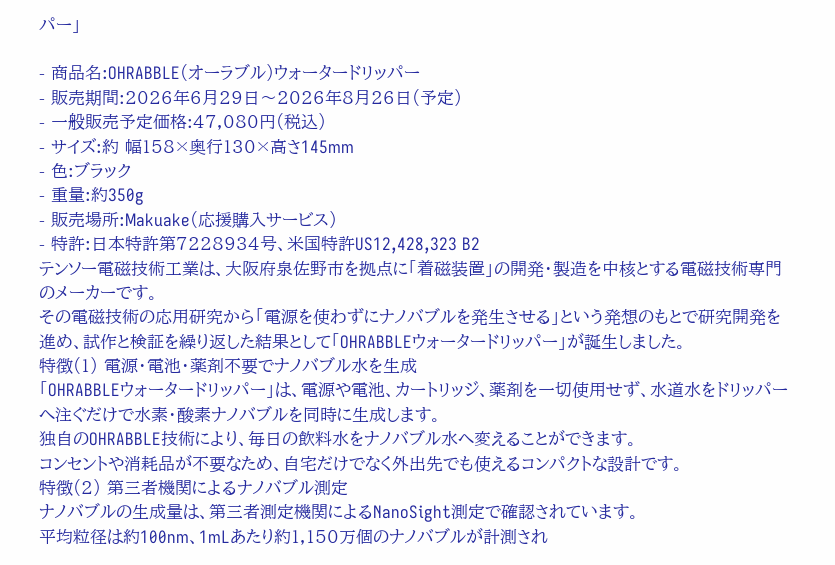パー」

- 商品名:OHRABBLE(オーラブル)ウォータードリッパー
- 販売期間:2026年6月29日〜2026年8月26日(予定)
- 一般販売予定価格:47,080円(税込)
- サイズ:約 幅158×奥行130×高さ145mm
- 色:ブラック
- 重量:約350g
- 販売場所:Makuake(応援購入サービス)
- 特許:日本特許第7228934号、米国特許US12,428,323 B2
テンソー電磁技術工業は、大阪府泉佐野市を拠点に「着磁装置」の開発・製造を中核とする電磁技術専門のメーカーです。
その電磁技術の応用研究から「電源を使わずにナノバブルを発生させる」という発想のもとで研究開発を進め、試作と検証を繰り返した結果として「OHRABBLEウォータードリッパー」が誕生しました。
特徴(1) 電源・電池・薬剤不要でナノバブル水を生成
「OHRABBLEウォータードリッパー」は、電源や電池、カートリッジ、薬剤を一切使用せず、水道水をドリッパーへ注ぐだけで水素・酸素ナノバブルを同時に生成します。
独自のOHRABBLE技術により、毎日の飲料水をナノバブル水へ変えることができます。
コンセントや消耗品が不要なため、自宅だけでなく外出先でも使えるコンパクトな設計です。
特徴(2) 第三者機関によるナノバブル測定
ナノバブルの生成量は、第三者測定機関によるNanoSight測定で確認されています。
平均粒径は約100nm、1mLあたり約1,150万個のナノバブルが計測され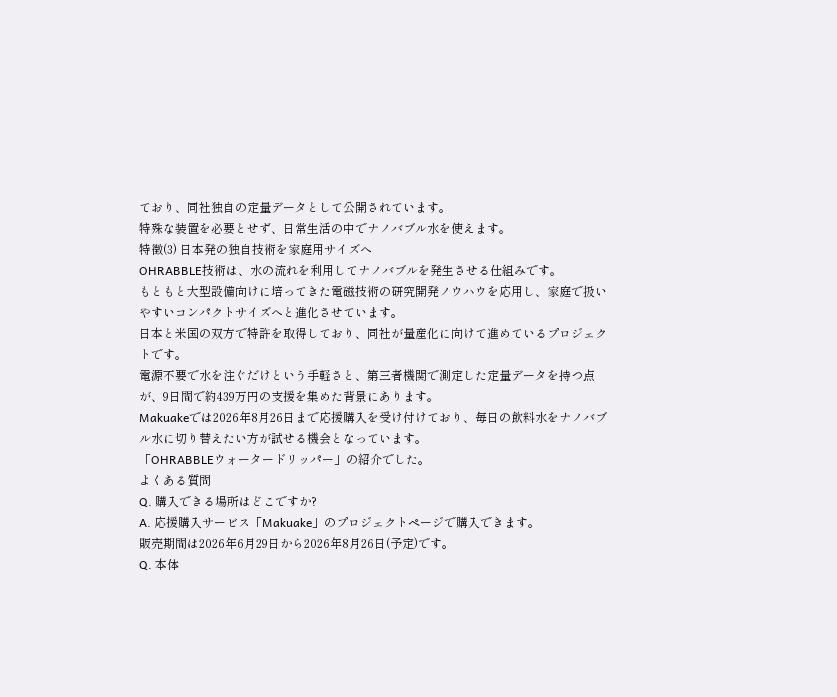ており、同社独自の定量データとして公開されています。
特殊な装置を必要とせず、日常生活の中でナノバブル水を使えます。
特徴(3) 日本発の独自技術を家庭用サイズへ
OHRABBLE技術は、水の流れを利用してナノバブルを発生させる仕組みです。
もともと大型設備向けに培ってきた電磁技術の研究開発ノウハウを応用し、家庭で扱いやすいコンパクトサイズへと進化させています。
日本と米国の双方で特許を取得しており、同社が量産化に向けて進めているプロジェクトです。
電源不要で水を注ぐだけという手軽さと、第三者機関で測定した定量データを持つ点が、9日間で約439万円の支援を集めた背景にあります。
Makuakeでは2026年8月26日まで応援購入を受け付けており、毎日の飲料水をナノバブル水に切り替えたい方が試せる機会となっています。
「OHRABBLEウォータードリッパー」の紹介でした。
よくある質問
Q. 購入できる場所はどこですか?
A. 応援購入サービス「Makuake」のプロジェクトページで購入できます。
販売期間は2026年6月29日から2026年8月26日(予定)です。
Q. 本体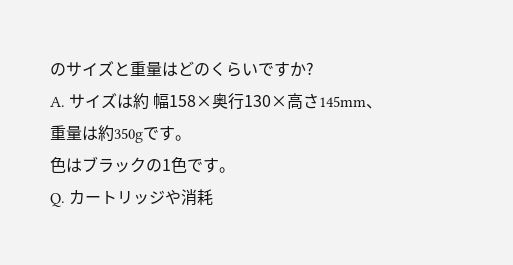のサイズと重量はどのくらいですか?
A. サイズは約 幅158×奥行130×高さ145mm、重量は約350gです。
色はブラックの1色です。
Q. カートリッジや消耗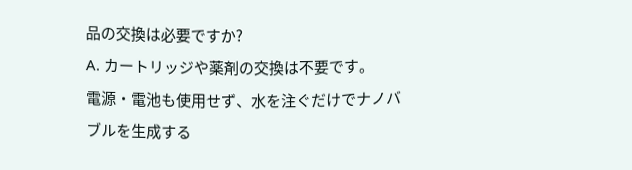品の交換は必要ですか?
A. カートリッジや薬剤の交換は不要です。
電源・電池も使用せず、水を注ぐだけでナノバブルを生成する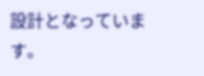設計となっています。